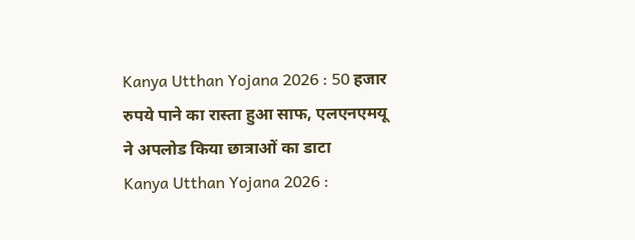Kanya Utthan Yojana 2026 : 50 हजार रुपये पाने का रास्ता हुआ साफ, एलएनएमयू ने अपलोड किया छात्राओं का डाटा
Kanya Utthan Yojana 2026 :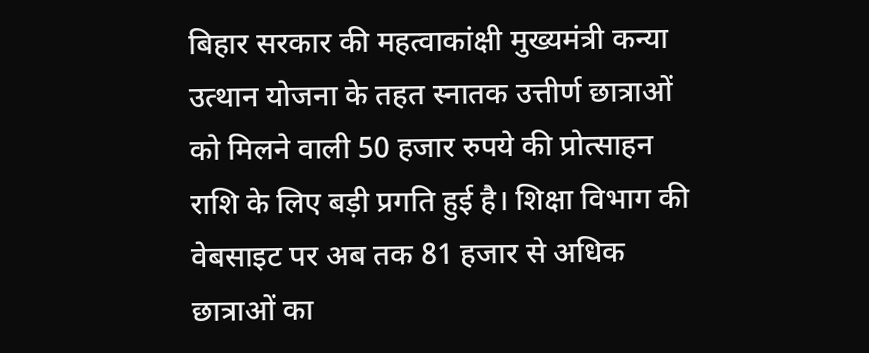बिहार सरकार की महत्वाकांक्षी मुख्यमंत्री कन्या उत्थान योजना के तहत स्नातक उत्तीर्ण छात्राओं को मिलने वाली 50 हजार रुपये की प्रोत्साहन राशि के लिए बड़ी प्रगति हुई है। शिक्षा विभाग की वेबसाइट पर अब तक 81 हजार से अधिक छात्राओं का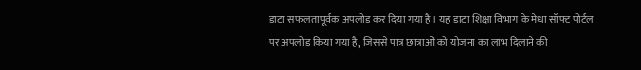डाटा सफलतापूर्वक अपलोड कर दिया गया है। यह डाटा शिक्षा विभाग के मेधा सॉफ्ट पोर्टल पर अपलोड किया गया है, जिससे पात्र छात्राओं को योजना का लाभ दिलाने की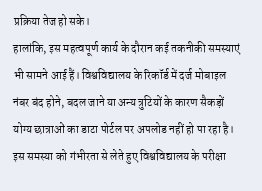प्रक्रिया तेज हो सके।
हालांकि, इस महत्वपूर्ण कार्य के दौरान कई तकनीकी समस्याएं भी सामने आई हैं। विश्वविद्यालय के रिकॉर्ड में दर्ज मोबाइल नंबर बंद होने, बदल जाने या अन्य त्रुटियों के कारण सैकड़ों योग्य छात्राओं का डाटा पोर्टल पर अपलोड नहीं हो पा रहा है। इस समस्या को गंभीरता से लेते हुए विश्वविद्यालय के परीक्षा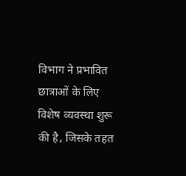विभाग ने प्रभावित छात्राओं के लिए विशेष व्यवस्था शुरू की है, जिसके तहत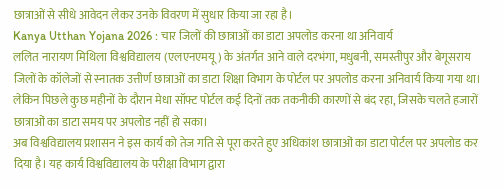छात्राओं से सीधे आवेदन लेकर उनके विवरण में सुधार किया जा रहा है।
Kanya Utthan Yojana 2026 : चार जिलों की छात्राओं का डाटा अपलोड करना था अनिवार्य
ललित नारायण मिथिला विश्वविद्यालय (एलएनएमयू) के अंतर्गत आने वाले दरभंगा, मधुबनी, समस्तीपुर और बेगूसराय जिलों के कॉलेजों से स्नातक उत्तीर्ण छात्राओं का डाटा शिक्षा विभाग के पोर्टल पर अपलोड करना अनिवार्य किया गया था। लेकिन पिछले कुछ महीनों के दौरान मेधा सॉफ्ट पोर्टल कई दिनों तक तकनीकी कारणों से बंद रहा, जिसके चलते हजारों छात्राओं का डाटा समय पर अपलोड नहीं हो सका।
अब विश्वविद्यालय प्रशासन ने इस कार्य को तेज गति से पूरा करते हुए अधिकांश छात्राओं का डाटा पोर्टल पर अपलोड कर दिया है। यह कार्य विश्वविद्यालय के परीक्षा विभाग द्वारा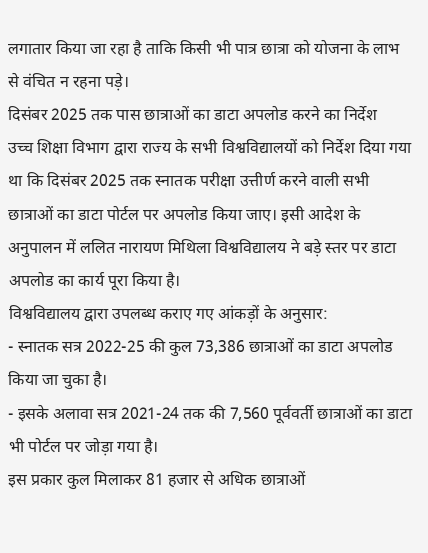लगातार किया जा रहा है ताकि किसी भी पात्र छात्रा को योजना के लाभ से वंचित न रहना पड़े।
दिसंबर 2025 तक पास छात्राओं का डाटा अपलोड करने का निर्देश
उच्च शिक्षा विभाग द्वारा राज्य के सभी विश्वविद्यालयों को निर्देश दिया गया था कि दिसंबर 2025 तक स्नातक परीक्षा उत्तीर्ण करने वाली सभी छात्राओं का डाटा पोर्टल पर अपलोड किया जाए। इसी आदेश के अनुपालन में ललित नारायण मिथिला विश्वविद्यालय ने बड़े स्तर पर डाटा अपलोड का कार्य पूरा किया है।
विश्वविद्यालय द्वारा उपलब्ध कराए गए आंकड़ों के अनुसार:
- स्नातक सत्र 2022-25 की कुल 73,386 छात्राओं का डाटा अपलोड किया जा चुका है।
- इसके अलावा सत्र 2021-24 तक की 7,560 पूर्ववर्ती छात्राओं का डाटा भी पोर्टल पर जोड़ा गया है।
इस प्रकार कुल मिलाकर 81 हजार से अधिक छात्राओं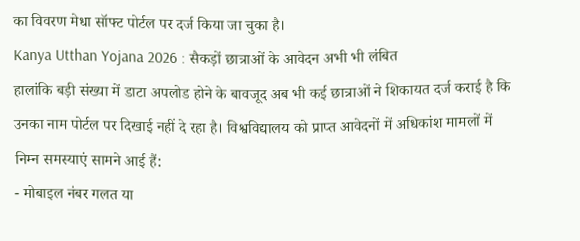का विवरण मेधा सॉफ्ट पोर्टल पर दर्ज किया जा चुका है।
Kanya Utthan Yojana 2026 : सैकड़ों छात्राओं के आवेदन अभी भी लंबित
हालांकि बड़ी संख्या में डाटा अपलोड होने के बावजूद अब भी कई छात्राओं ने शिकायत दर्ज कराई है कि उनका नाम पोर्टल पर दिखाई नहीं दे रहा है। विश्वविद्यालय को प्राप्त आवेदनों में अधिकांश मामलों में निम्न समस्याएं सामने आई हैं:
- मोबाइल नंबर गलत या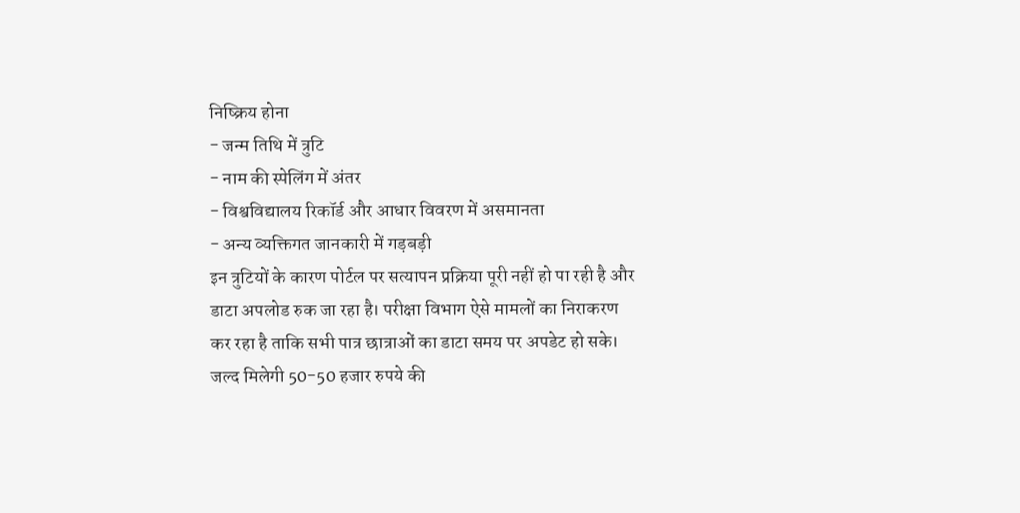निष्क्रिय होना
- जन्म तिथि में त्रुटि
- नाम की स्पेलिंग में अंतर
- विश्वविद्यालय रिकॉर्ड और आधार विवरण में असमानता
- अन्य व्यक्तिगत जानकारी में गड़बड़ी
इन त्रुटियों के कारण पोर्टल पर सत्यापन प्रक्रिया पूरी नहीं हो पा रही है और डाटा अपलोड रुक जा रहा है। परीक्षा विभाग ऐसे मामलों का निराकरण कर रहा है ताकि सभी पात्र छात्राओं का डाटा समय पर अपडेट हो सके।
जल्द मिलेगी 50-50 हजार रुपये की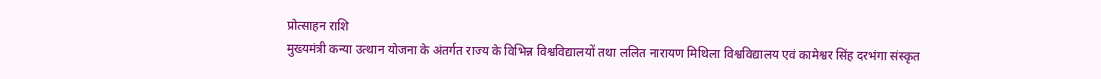प्रोत्साहन राशि
मुख्यमंत्री कन्या उत्थान योजना के अंतर्गत राज्य के विभिन्न विश्वविद्यालयों तथा ललित नारायण मिथिला विश्वविद्यालय एवं कामेश्वर सिंह दरभंगा संस्कृत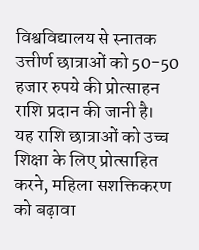विश्वविद्यालय से स्नातक उत्तीर्ण छात्राओं को 50-50 हजार रुपये की प्रोत्साहन राशि प्रदान की जानी है।
यह राशि छात्राओं को उच्च शिक्षा के लिए प्रोत्साहित करने, महिला सशक्तिकरण को बढ़ावा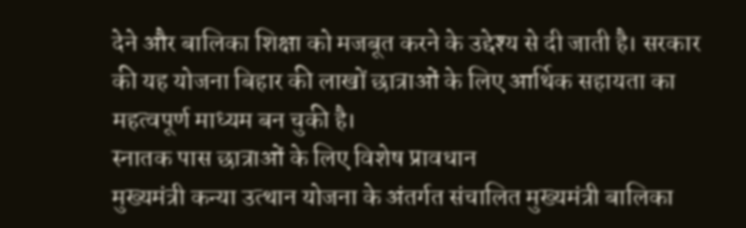देने और बालिका शिक्षा को मजबूत करने के उद्देश्य से दी जाती है। सरकार की यह योजना बिहार की लाखों छात्राओं के लिए आर्थिक सहायता का महत्वपूर्ण माध्यम बन चुकी है।
स्नातक पास छात्राओं के लिए विशेष प्रावधान
मुख्यमंत्री कन्या उत्थान योजना के अंतर्गत संचालित मुख्यमंत्री बालिका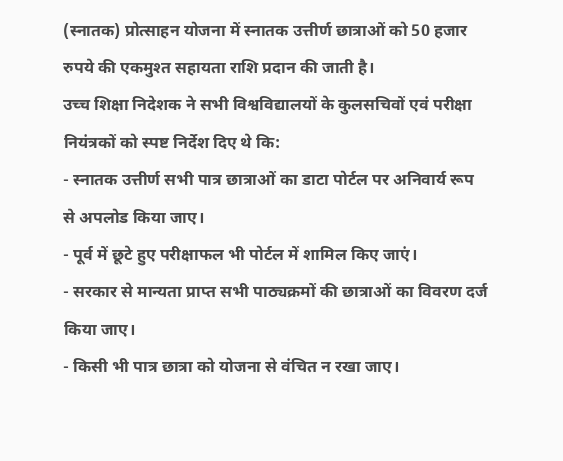(स्नातक) प्रोत्साहन योजना में स्नातक उत्तीर्ण छात्राओं को 50 हजार रुपये की एकमुश्त सहायता राशि प्रदान की जाती है।
उच्च शिक्षा निदेशक ने सभी विश्वविद्यालयों के कुलसचिवों एवं परीक्षा नियंत्रकों को स्पष्ट निर्देश दिए थे कि:
- स्नातक उत्तीर्ण सभी पात्र छात्राओं का डाटा पोर्टल पर अनिवार्य रूप से अपलोड किया जाए।
- पूर्व में छूटे हुए परीक्षाफल भी पोर्टल में शामिल किए जाएं।
- सरकार से मान्यता प्राप्त सभी पाठ्यक्रमों की छात्राओं का विवरण दर्ज किया जाए।
- किसी भी पात्र छात्रा को योजना से वंचित न रखा जाए।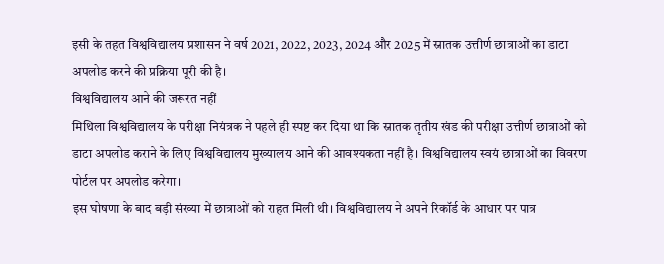इसी के तहत विश्वविद्यालय प्रशासन ने वर्ष 2021, 2022, 2023, 2024 और 2025 में स्नातक उत्तीर्ण छात्राओं का डाटा अपलोड करने की प्रक्रिया पूरी की है।
विश्वविद्यालय आने की जरूरत नहीं
मिथिला विश्वविद्यालय के परीक्षा नियंत्रक ने पहले ही स्पष्ट कर दिया था कि स्नातक तृतीय खंड की परीक्षा उत्तीर्ण छात्राओं को डाटा अपलोड कराने के लिए विश्वविद्यालय मुख्यालय आने की आवश्यकता नहीं है। विश्वविद्यालय स्वयं छात्राओं का विवरण पोर्टल पर अपलोड करेगा।
इस घोषणा के बाद बड़ी संख्या में छात्राओं को राहत मिली थी। विश्वविद्यालय ने अपने रिकॉर्ड के आधार पर पात्र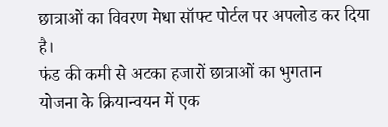छात्राओं का विवरण मेधा सॉफ्ट पोर्टल पर अपलोड कर दिया है।
फंड की कमी से अटका हजारों छात्राओं का भुगतान
योजना के क्रियान्वयन में एक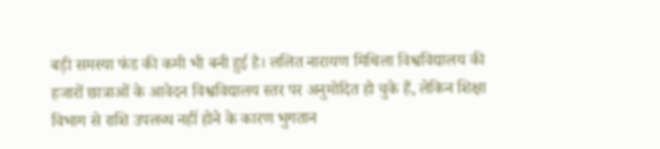बड़ी समस्या फंड की कमी भी बनी हुई है। ललित नारायण मिथिला विश्वविद्यालय की हजारों छात्राओं के आवेदन विश्वविद्यालय स्तर पर अनुमोदित हो चुके हैं, लेकिन शिक्षा विभाग से राशि उपलब्ध नहीं होने के कारण भुगतान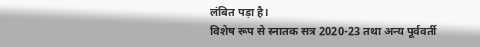लंबित पड़ा है।
विशेष रूप से स्नातक सत्र 2020-23 तथा अन्य पूर्ववर्ती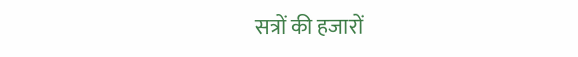सत्रों की हजारों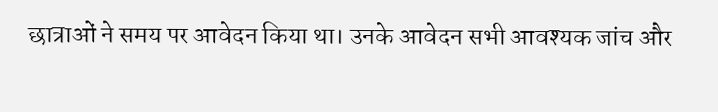छात्राओं ने समय पर आवेदन किया था। उनके आवेदन सभी आवश्यक जांच और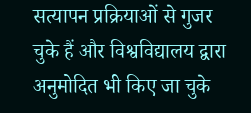सत्यापन प्रक्रियाओं से गुजर चुके हैं और विश्वविद्यालय द्वारा अनुमोदित भी किए जा चुके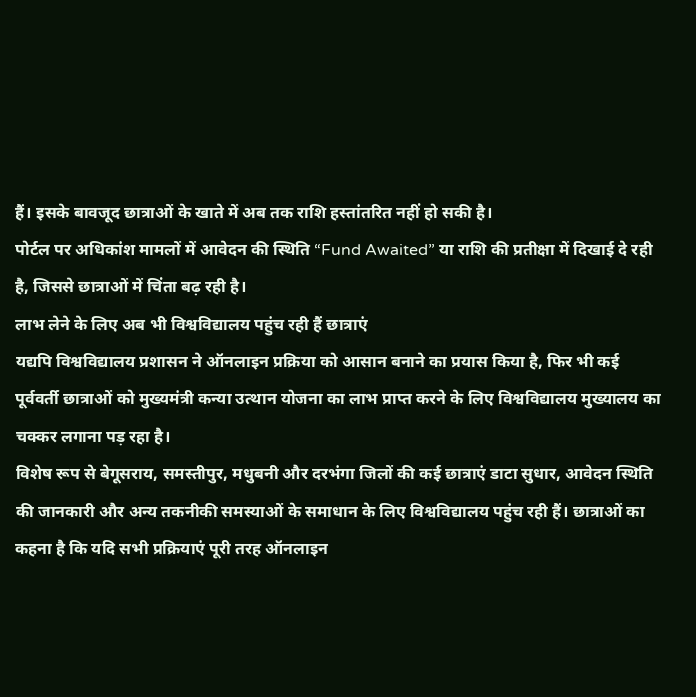हैं। इसके बावजूद छात्राओं के खाते में अब तक राशि हस्तांतरित नहीं हो सकी है।
पोर्टल पर अधिकांश मामलों में आवेदन की स्थिति “Fund Awaited” या राशि की प्रतीक्षा में दिखाई दे रही है, जिससे छात्राओं में चिंता बढ़ रही है।
लाभ लेने के लिए अब भी विश्वविद्यालय पहुंच रही हैं छात्राएं
यद्यपि विश्वविद्यालय प्रशासन ने ऑनलाइन प्रक्रिया को आसान बनाने का प्रयास किया है, फिर भी कई पूर्ववर्ती छात्राओं को मुख्यमंत्री कन्या उत्थान योजना का लाभ प्राप्त करने के लिए विश्वविद्यालय मुख्यालय का चक्कर लगाना पड़ रहा है।
विशेष रूप से बेगूसराय, समस्तीपुर, मधुबनी और दरभंगा जिलों की कई छात्राएं डाटा सुधार, आवेदन स्थिति की जानकारी और अन्य तकनीकी समस्याओं के समाधान के लिए विश्वविद्यालय पहुंच रही हैं। छात्राओं का कहना है कि यदि सभी प्रक्रियाएं पूरी तरह ऑनलाइन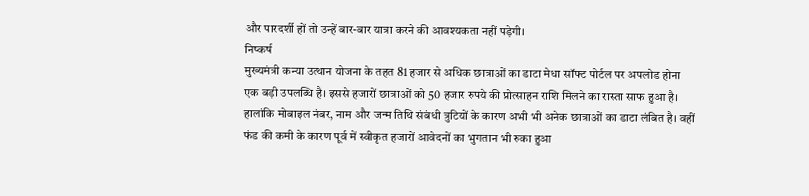और पारदर्शी हों तो उन्हें बार-बार यात्रा करने की आवश्यकता नहीं पड़ेगी।
निष्कर्ष
मुख्यमंत्री कन्या उत्थान योजना के तहत 81 हजार से अधिक छात्राओं का डाटा मेधा सॉफ्ट पोर्टल पर अपलोड होना एक बड़ी उपलब्धि है। इससे हजारों छात्राओं को 50 हजार रुपये की प्रोत्साहन राशि मिलने का रास्ता साफ हुआ है। हालांकि मोबाइल नंबर, नाम और जन्म तिथि संबंधी त्रुटियों के कारण अभी भी अनेक छात्राओं का डाटा लंबित है। वहीं फंड की कमी के कारण पूर्व में स्वीकृत हजारों आवेदनों का भुगतान भी रुका हुआ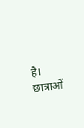है। छात्राओं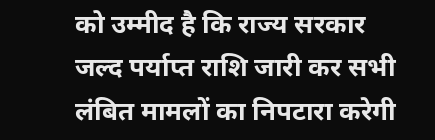को उम्मीद है कि राज्य सरकार जल्द पर्याप्त राशि जारी कर सभी लंबित मामलों का निपटारा करेगी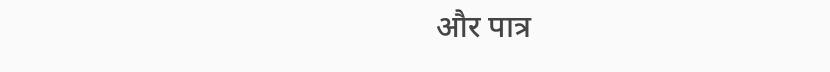और पात्र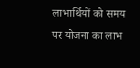लाभार्थियों को समय पर योजना का लाभ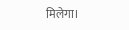मिलेगा।